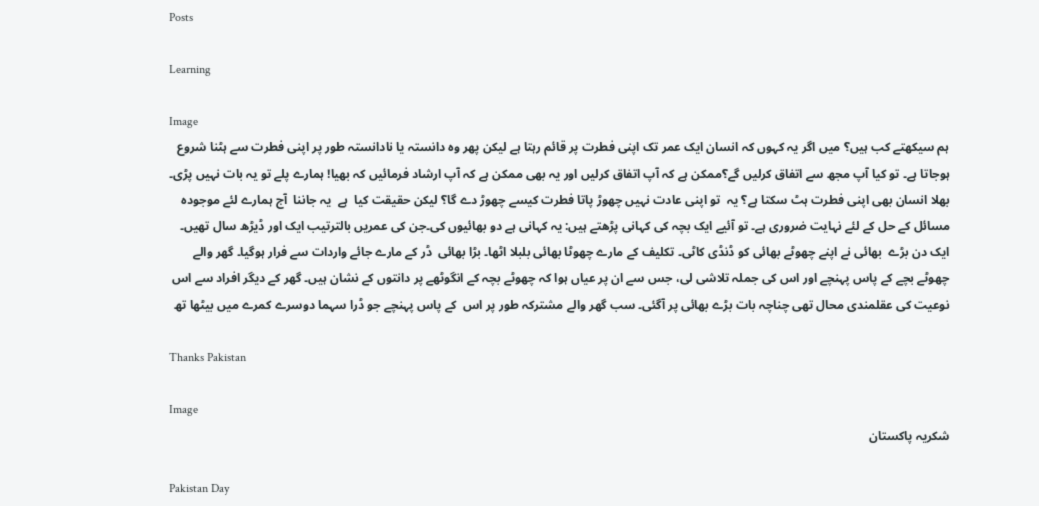Posts

Learning

Image
ہم سیکھتے کب ہیں؟ میں اگر یہ کہوں کہ انسان ایک عمر تک اپنی فطرت پر قائم رہتا ہے لیکن پھر وہ دانستہ یا نادانستہ طور پر اپنی فطرت سے ہٹنا شروع ہوجاتا ہے۔ تو کیا آپ مجھ سے اتفاق کرلیں گے؟ممکن ہے کہ آپ اتفاق کرلیں اور یہ بھی ممکن ہے کہ آپ ارشاد فرمائیں کہ بھیا! ہمارے پلے تو یہ بات نہیں پڑی۔ بھلا انسان بھی اپنی فطرت ہٹ سکتا ہے؟ یہ  تو اپنی عادت نہیں چھوڑ پاتا فطرت کیسے چھوڑ دے گا؟ لیکن حقیقت کیا  ہے  یہ جاننا  آج ہمارے لئے موجودہ مسائل کے حل کے لئے نہایت ضروری ہے۔ تو آئیے ایک بچہ کی کہانی پڑھتے ہیں: یہ کہانی ہے دو بھائیوں کی۔جن کی عمریں بالترتیب ایک اور ڈیڑھ سال تھیں۔ ایک دن بڑے  بھائی نے اپنے چھوٹے بھائی کو ڈنڈی کاٹی۔ تکلیف کے مارے چھوٹا بھائی بلبلا اٹھا۔ بڑا بھائی  ڈر کے مارے جائے واردات سے فرار ہوگیا۔ گھر والے چھوٹے بچے کے پاس پہنچے اور اس کی جملہ تلاشی لی، جس سے ان پر عیاں ہوا کہ چھوٹے بچہ کے انگوٹھے پر دانتوں کے نشان ہیں۔ گھر کے دیگر افراد سے اس نوعیت کی عقلمندی محال تھی چناچہ بات بڑے بھائی پر آگئی۔ سب گھر والے مشترکہ طور پر اس  کے پاس پہنچے جو ڈرا سہما دوسرے کمرے میں بیٹھا تھ

Thanks Pakistan

Image
شکریہ پاکستان

Pakistan Day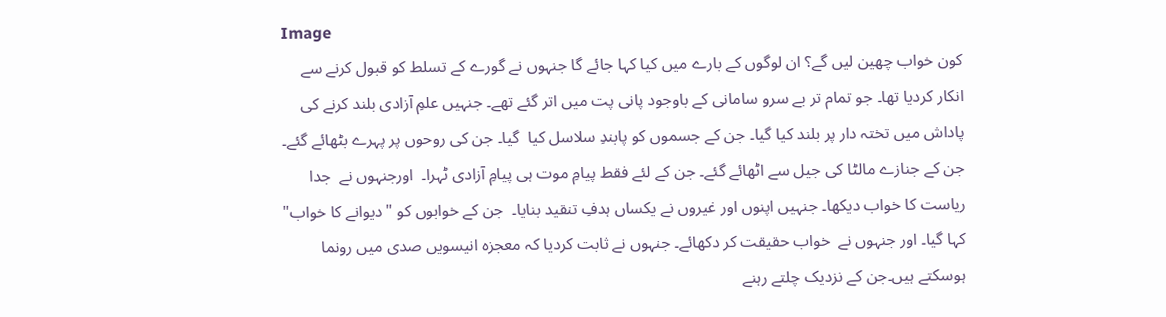Image
کون خواب چھین لیں گے؟ ان لوگوں کے بارے میں کیا کہا جائے گا جنہوں نے گورے کے تسلط کو قبول کرنے سے انکار کردیا تھا۔ جو تمام تر بے سرو سامانی کے باوجود پانی پت میں اتر گئے تھے۔ جنہیں علمِ آزادی بلند کرنے کی پاداش میں تختہ دار پر بلند کیا گیا۔ جن کے جسموں کو پابندِ سلاسل کیا  گیا۔ جن کی روحوں پر پہرے بٹھائے گئے۔ جن کے جنازے مالٹا کی جیل سے اٹھائے گئے۔ جن کے لئے فقط پیامِ موت ہی پیامِ آزادی ٹہرا۔  اورجنہوں نے  جدا ریاست کا خواب دیکھا۔ جنہیں اپنوں اور غیروں نے یکساں ہدفِ تنقید بنایا۔  جن کے خوابوں کو "دیوانے کا خواب" کہا گیا۔ اور جنہوں نے  خواب حقیقت کر دکھائے۔ جنہوں نے ثابت کردیا کہ معجزہ انیسویں صدی میں رونما ہوسکتے ہیں۔جن کے نزدیک چلتے رہنے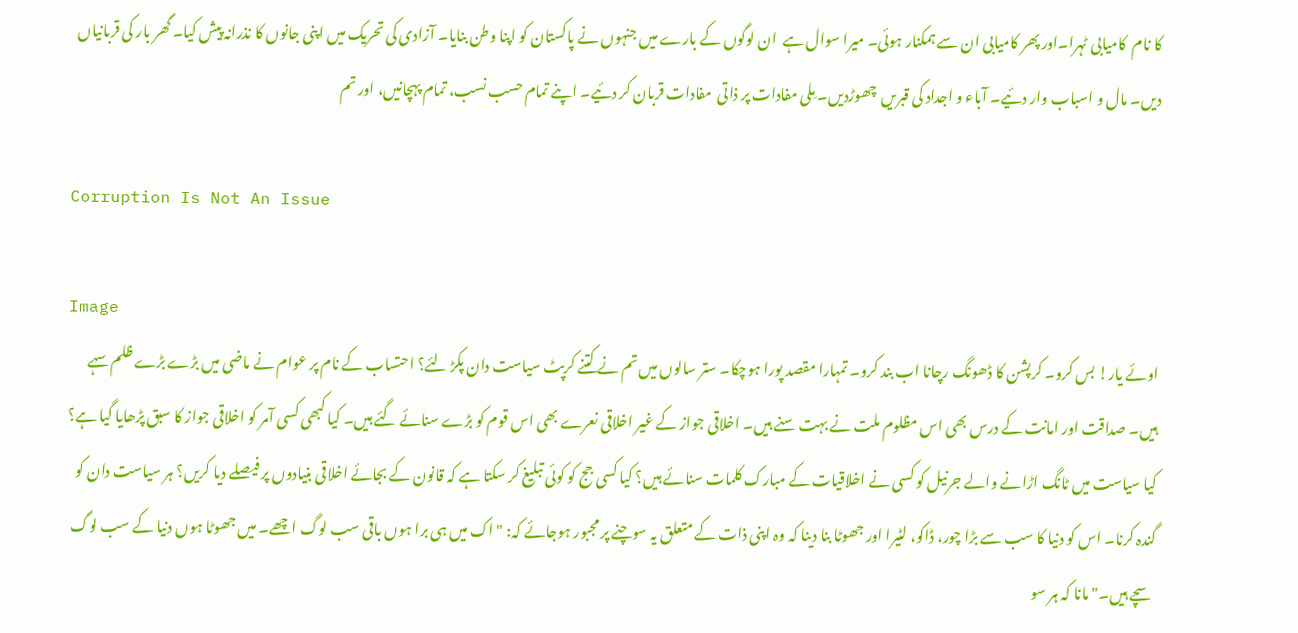کا نام  کامیابی ٹہرا۔اور پھر کامیابی ان سے ہمکنار ہوئی۔ میرا سوال ہے  ان لوگوں کے بارے میں جنہوں نے پاکستان کو اپنا وطن بنایا۔ آزادی کی تحریک میں اپنی جانوں کا نذرانہ پیش کیا۔ گھر بار کی قربانیاں دیں۔ مال و اسباب وار دئیے۔ آباء و اجداد کی قبریں  چھوڑدیں۔ مِلی مفادات پر ذاتی  مفادات قربان کر دئیے۔ اپنے تمام حسب نسب، تمام پہچانیں، اور تم

Corruption Is Not An Issue

Image
اوئے یار! بس کرو۔ کرپشن کا ڈھونگ رچانا اب بند کرو۔ تمہارا مقصد پورا ہوچکا۔ ستر سالوں میں تم نے کتنے کرپٹ سیاست دان پکڑ لئے؟ احتساب کے نام پر عوام نے ماضی میں بڑے بڑے ظلم سہے ہیں۔ صداقت اور امانت کے درس بھی اس مظلوم ملت نے بہت سنے ہیں۔ اخلاقی جواز کے غیر اخلاقی نعرے بھی اس قوم کو بڑے سنائے گئے ہیں۔ کیا کبھی کسی آمر کو اخلاقی جواز کا سبق پڑھایا گیا ہے؟ کیا سیاست میں ٹانگ اڑانے والے جرنیل کو کسی نے اخلاقیات کے مبارک کلمات سنائے ہیں؟ کیا کسی جج کو کوئی تبلیغ کر سکتا ہے کہ قانون کے بجائے اخلاقی بنیادوں پر فیصلے دیا کریں؟ ہر سیاست دان کو گندہ کرنا۔ اس کو دنیا کا سب سے بڑا چور، ڈاکو، لٹیرا اور جھوٹا بنا دینا کہ وہ اپنی ذات کے متعلق یہ سوچنے پر مجبور ہوجائے کہ: "اک میں ہی برا ہوں باقی سب لوگ اچھے۔ میں جھوٹا ہوں دنیا کے سب لوگ سچے ہیں۔" مانا کہ ہر سو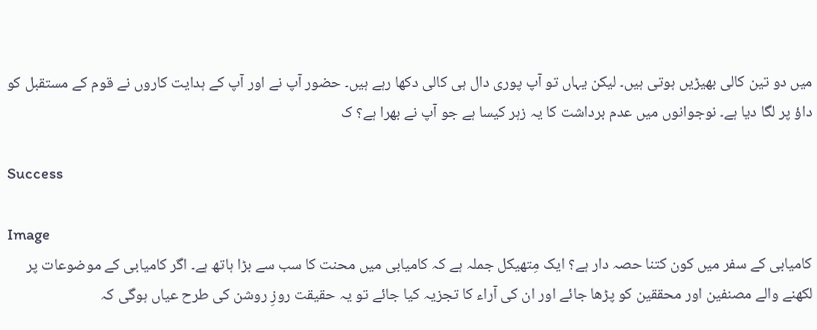میں دو تین کالی بھیڑیں ہوتی ہیں۔ لیکن یہاں تو آپ پوری دال ہی کالی دکھا رہے ہیں۔ حضور آپ نے اور آپ کے ہدایت کاروں نے قوم کے مستقبل کو داؤ پر لگا دیا ہے۔ نوجوانوں میں عدم برداشت کا یہ زہر کیسا ہے جو آپ نے بھرا ہے؟ ک

Success

Image
کامیابی کے سفر میں کون کتنا حصہ دار ہے؟ ایک مِتھیکل جملہ ہے کہ کامیابی میں محنت کا سب سے بڑا ہاتھ ہے۔ اگر کامیابی کے موضوعات پر لکھنے والے مصنفین اور محققین کو پڑھا جائے اور ان کی آراء کا تجزیہ کیا جائے تو یہ حقیقت روزِ روشن کی طرح عیاں ہوگی کہ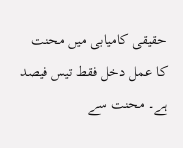حقیقی کامیابی میں محنت کا عمل دخل فقط تیس فیصد ہے۔ محنت سے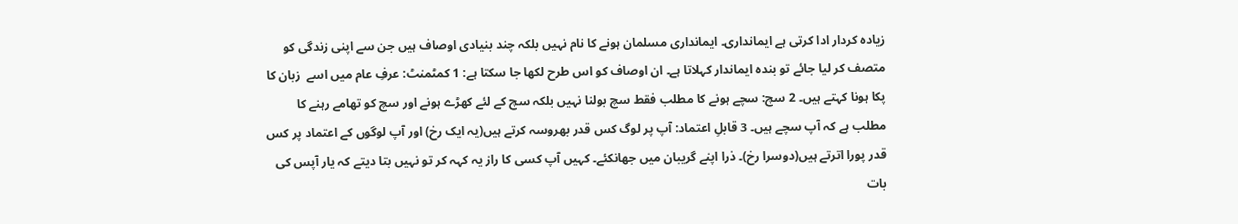زیادہ کردار ادا کرتی ہے ایمانداری۔ ایمانداری مسلمان ہونے کا نام نہیں بلکہ چند بنیادی اوصاف ہیں جن سے اپنی زندگی کو متصف کر لیا جائے تو بندہ ایماندار کہلاتا ہے۔ ان اوصاف کو اس طرح لکھا جا سکتا ہے: 1 کمٹمنٹ: عرفِ عام میں اسے  زبان کا پکا ہونا کہتے ہیں۔ 2 سچ: سچے ہونے کا مطلب فقط سچ بولنا نہیں بلکہ سچ کے لئے کھڑے ہونے اور سچ کو تھامے رہنے کا مطلب ہے کہ آپ سچے ہیں۔ 3 قابلِ اعتماد: آپ پر لوگ کس قدر بھروسہ کرتے ہیں(یہ ایک رخ) اور آپ لوگوں کے اعتماد پر کس قدر پورا اترتے ہیں(دوسرا رخ)۔ ذرا اپنے گریبان میں جھانکئے۔ کہیں آپ کسی کا راز یہ کہہ کر تو نہیں بتا دیتے کہ یار آپس کی بات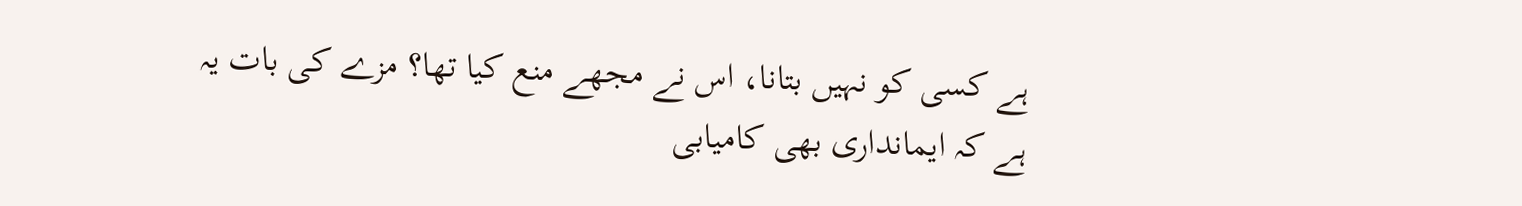ہے کسی کو نہیں بتانا، اس نے مجھے منع کیا تھا؟ مزے کی بات یہ ہے کہ ایمانداری بھی کامیابی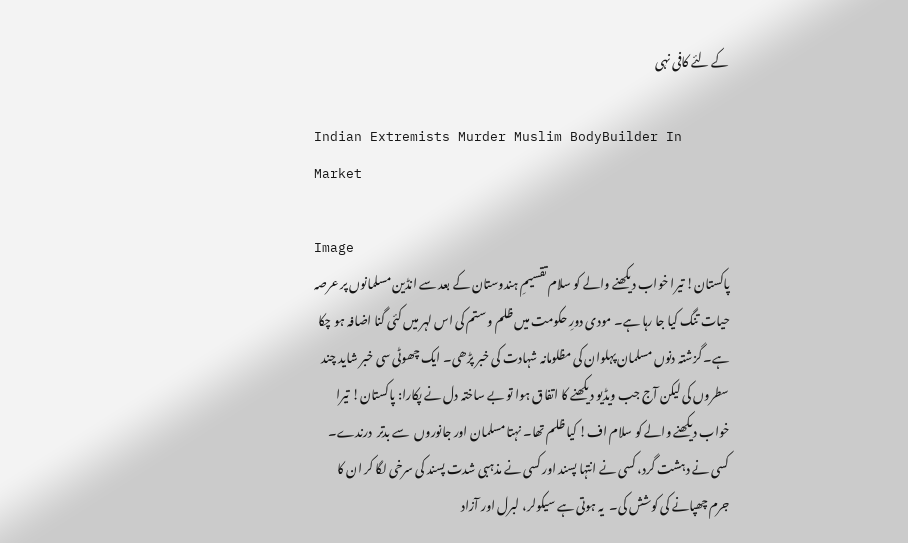کے لئے کافی نہی

Indian Extremists Murder Muslim BodyBuilder In Market

Image
پاکستان! تیرا خواب دیکھنے والے کو سلام تقسیمِ ہندوستان کے بعد سے انڈین مسلمانوں پر عرصہ حیات تنگ کیا جا رہا ہے۔ مودی دورِ حکومت میں ظلم و ستم کی اس لہر میں کئی گنا اضافہ ہو چکا ہے۔ گزشتہ دنوں مسلمان پہلوان کی مظلومانہ شہادت کی خبر پڑھی۔ ایک چھوٹی سی خبر شاید چند سطروں کی لیکن آج جب ویڈیو دیکھنے کا اتفاق ہوا تو بے ساختہ دل نے پکارا: پاکستان! تیرا خواب دیکھنے والے کو سلام اف! کیا ظلم تھا۔ نہتا مسلمان اور جانوروں  سے بدتر  درندے۔ کسی نے دہشت گرد، کسی نے انتہا پسند اور کسی نے مذہبی شدت پسند کی سرخی لگا کر ان کا جرم چھپانے کی کوشش کی۔  یہ ہوتی ہے سیکولر، لبرل اور آزاد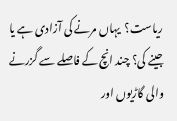ریاست؟  یہاں مرنے کی آزادی ہے یا جینے کی؟ چند انچ کے فاصلے سے گزرنے والی گاڑیوں اور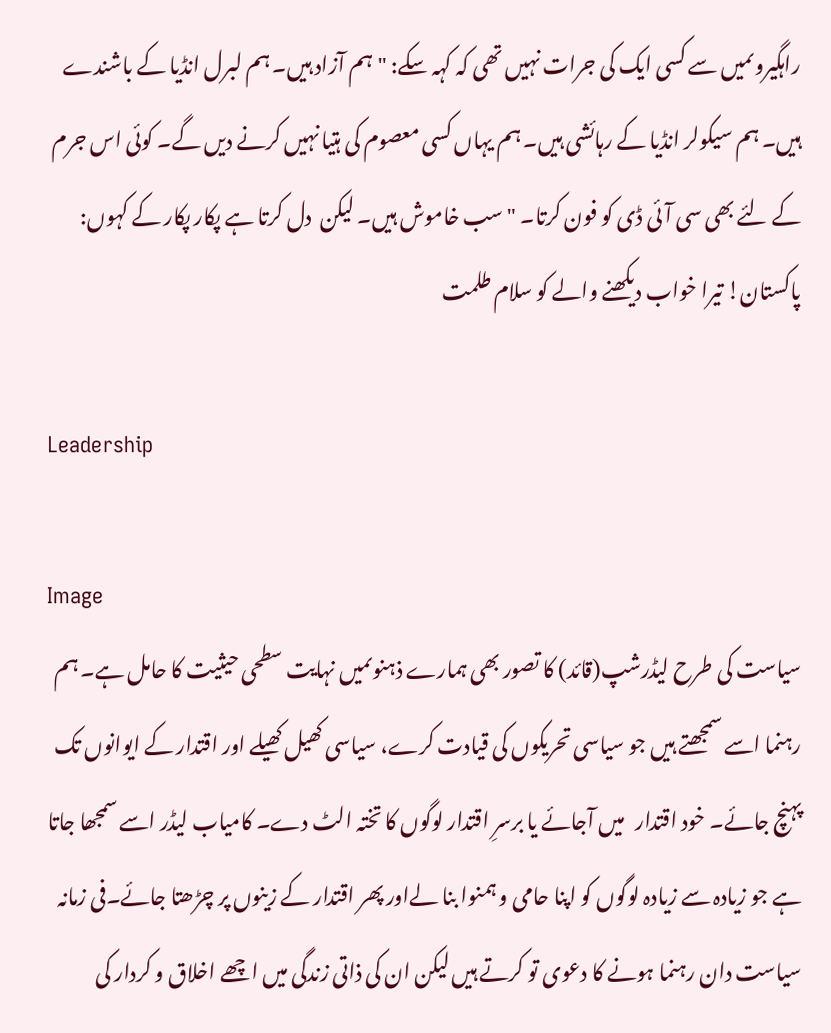راہگیروںمیں سے کسی ایک کی جرات نہیں تھی کہ کہہ سکے: "ہم آزاد ہیں۔ ہم لبرل انڈیا کے باشندے ہیں۔ ہم سیکولر انڈیا کے رہائشی ہیں۔ ہم یہاں کسی معصوم کی ہتیا نہیں کرنے دیں گے۔ کوئی اس جرم کے لئے بھی سی آئی ڈی کو فون کرتا۔ " سب خاموش ہیں۔ لیکن  دل کرتا ہے پکار پکار کے کہوں: پاکستان! تیرا خواب دیکھنے والے کو سلام طلمت

Leadership

Image
سیاست کی طرح لیڈرشپ(قائد) کا تصور بھی ہمارے ذہنوںمیں نہایت سطحی حیثیت کا حامل ہے۔ ہم رہنما اسے سمجھتے ہیں جو سیاسی تحریکوں کی قیادت کرے، سیاسی کھیل کھیلے اور اقتدار کے ایوانوں تک پہنچ جائے۔ خود اقتدار   میں آجائے یا برسرِ اقتدار لوگوں کا تختہ الٹ دے۔ کامیاب لیڈر اسے سمجھا جاتا ہے جو زیادہ سے زیادہ لوگوں کو اپنا حامی و ہمنوا بنا لےاور پھر اقتدار کے زینوں پر چڑھتا جائے۔فی زمانہ سیاست دان رہنما ہونے کا دعوی تو کرتے ہیں لیکن ان کی ذاتی زندگی میں اچھے اخلاق و کردار کی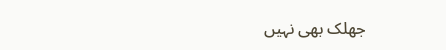جھلک بھی نہیں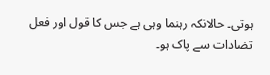ہوتی۔ حالانکہ رہنما وہی ہے جس کا قول اور فعل تضادات سے پاک ہو۔